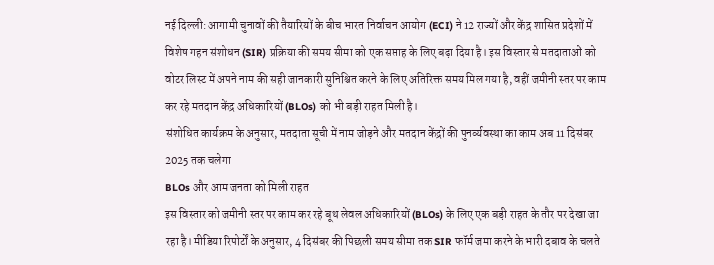नई दिल्ली: आगामी चुनावों की तैयारियों के बीच भारत निर्वाचन आयोग (ECI) ने 12 राज्यों और केंद्र शासित प्रदेशों में विशेष गहन संशोधन (SIR) प्रक्रिया की समय सीमा को एक सप्ताह के लिए बढ़ा दिया है। इस विस्तार से मतदाताओं को वोटर लिस्ट में अपने नाम की सही जानकारी सुनिश्चित करने के लिए अतिरिक्त समय मिल गया है, वहीं जमीनी स्तर पर काम कर रहे मतदान केंद्र अधिकारियों (BLOs) को भी बड़ी राहत मिली है।
संशोधित कार्यक्रम के अनुसार, मतदाता सूची में नाम जोड़ने और मतदान केंद्रों की पुनर्व्यवस्था का काम अब 11 दिसंबर 2025 तक चलेगा
BLOs और आम जनता को मिली राहत
इस विस्तार को जमीनी स्तर पर काम कर रहे बूथ लेवल अधिकारियों (BLOs) के लिए एक बड़ी राहत के तौर पर देखा जा रहा है। मीडिया रिपोर्टों के अनुसार, 4 दिसंबर की पिछली समय सीमा तक SIR फॉर्म जमा करने के भारी दबाव के चलते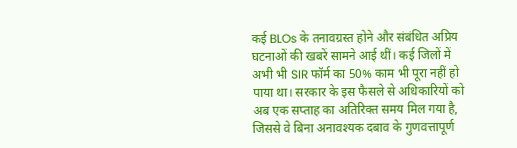कई BLOs के तनावग्रस्त होने और संबंधित अप्रिय घटनाओं की खबरें सामने आई थीं। कई जिलों में अभी भी SIR फॉर्म का 50% काम भी पूरा नहीं हो पाया था। सरकार के इस फैसले से अधिकारियों को अब एक सप्ताह का अतिरिक्त समय मिल गया है, जिससे वे बिना अनावश्यक दबाव के गुणवत्तापूर्ण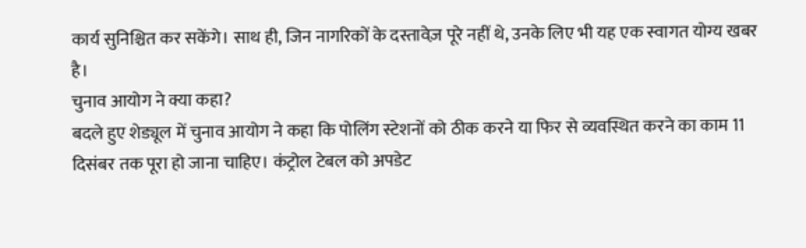कार्य सुनिश्चित कर सकेंगे। साथ ही, जिन नागरिकों के दस्तावेज़ पूरे नहीं थे, उनके लिए भी यह एक स्वागत योग्य खबर है।
चुनाव आयोग ने क्या कहा?
बदले हुए शेड्यूल में चुनाव आयोग ने कहा कि पोलिंग स्टेशनों को ठीक करने या फिर से व्यवस्थित करने का काम 11 दिसंबर तक पूरा हो जाना चाहिए। कंट्रोल टेबल को अपडेट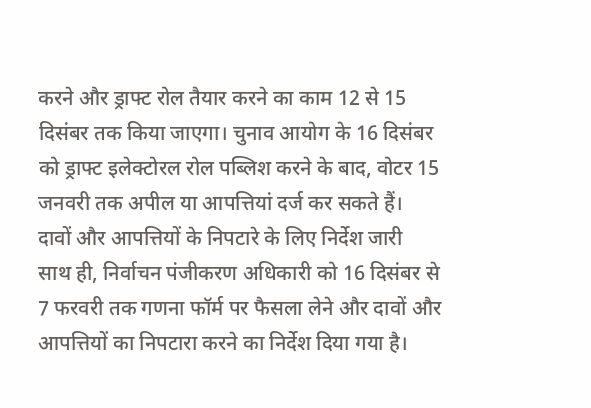करने और ड्राफ्ट रोल तैयार करने का काम 12 से 15 दिसंबर तक किया जाएगा। चुनाव आयोग के 16 दिसंबर को ड्राफ्ट इलेक्टोरल रोल पब्लिश करने के बाद, वोटर 15 जनवरी तक अपील या आपत्तियां दर्ज कर सकते हैं।
दावों और आपत्तियों के निपटारे के लिए निर्देश जारी
साथ ही, निर्वाचन पंजीकरण अधिकारी को 16 दिसंबर से 7 फरवरी तक गणना फॉर्म पर फैसला लेने और दावों और आपत्तियों का निपटारा करने का निर्देश दिया गया है।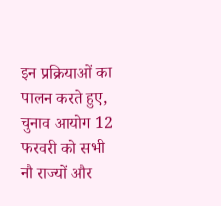इन प्रक्रियाओं का पालन करते हुए, चुनाव आयोग 12 फरवरी को सभी नौ राज्यों और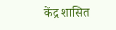केंद्र शासित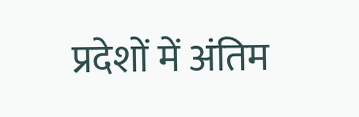प्रदेशों में अंतिम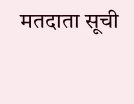मतदाता सूची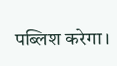पब्लिश करेगा।